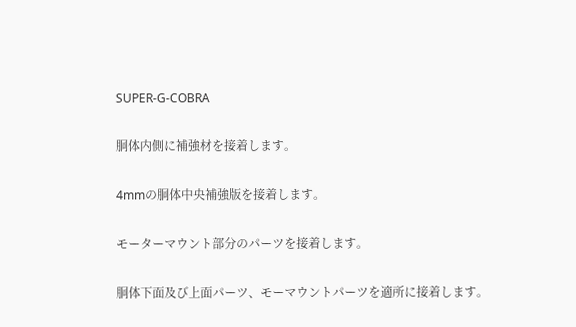SUPER-G-COBRA

胴体内側に補強材を接着します。

4mmの胴体中央補強版を接着します。

モーターマウント部分のパーツを接着します。

胴体下面及び上面パーツ、モーマウントパーツを適所に接着します。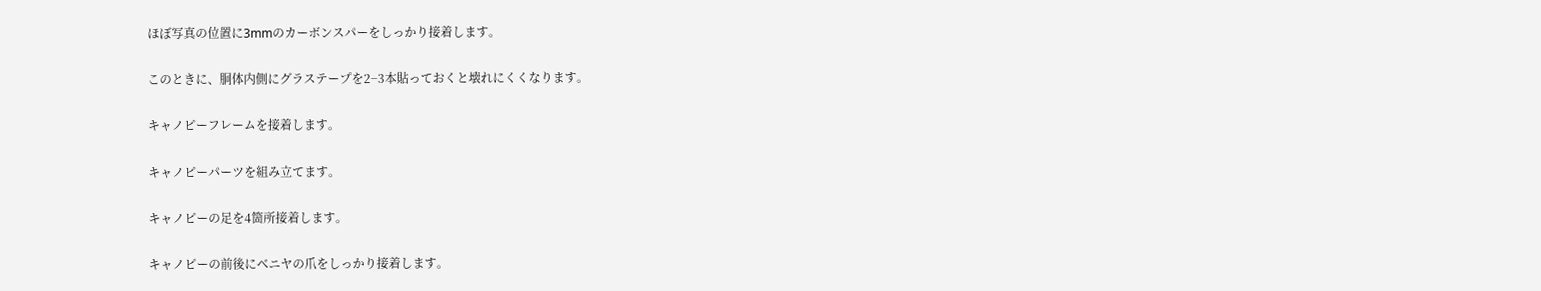ほぼ写真の位置に3mmのカーボンスパーをしっかり接着します。

このときに、胴体内側にグラステープを2−3本貼っておくと壊れにくくなります。

キャノピーフレームを接着します。

キャノピーパーツを組み立てます。

キャノピーの足を4箇所接着します。

キャノピーの前後にベニヤの爪をしっかり接着します。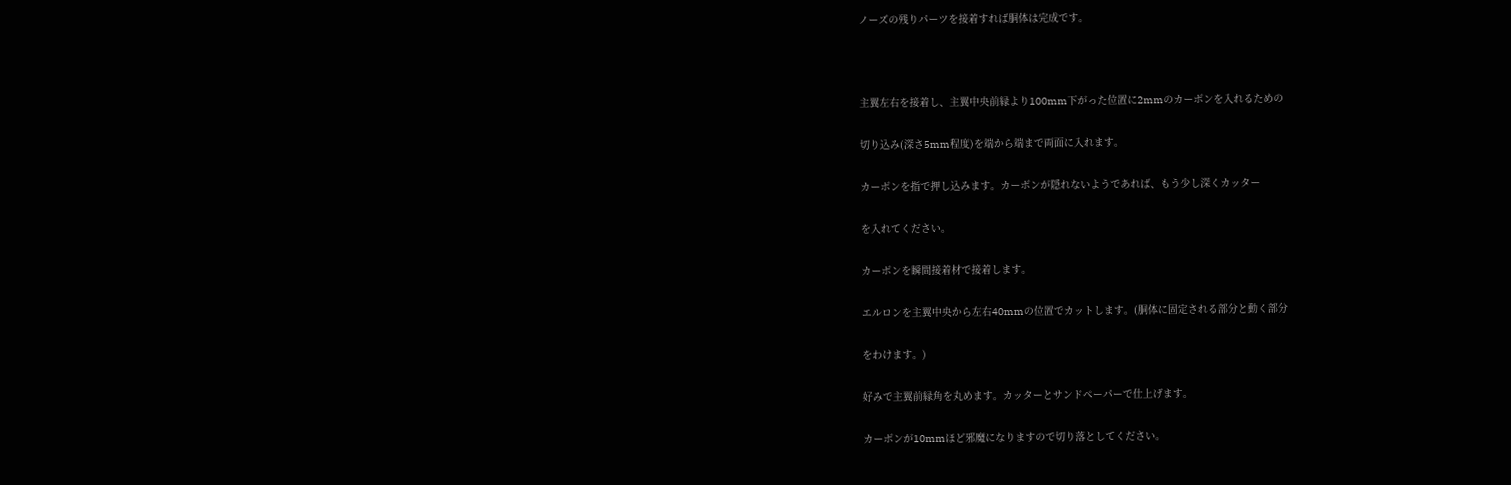ノーズの残りパーツを接着すれば胴体は完成です。



主翼左右を接着し、主翼中央前縁より100mm下がった位置に2mmのカーボンを入れるための

切り込み(深さ5mm程度)を端から端まで両面に入れます。

カーボンを指で押し込みます。カーボンが隠れないようであれば、もう少し深くカッター

を入れてください。

カーボンを瞬間接着材で接着します。

エルロンを主翼中央から左右40mmの位置でカットします。(胴体に固定される部分と動く部分

をわけます。)

好みで主翼前縁角を丸めます。カッターとサンドペーパーで仕上げます。

カーボンが10mmほど邪魔になりますので切り落としてください。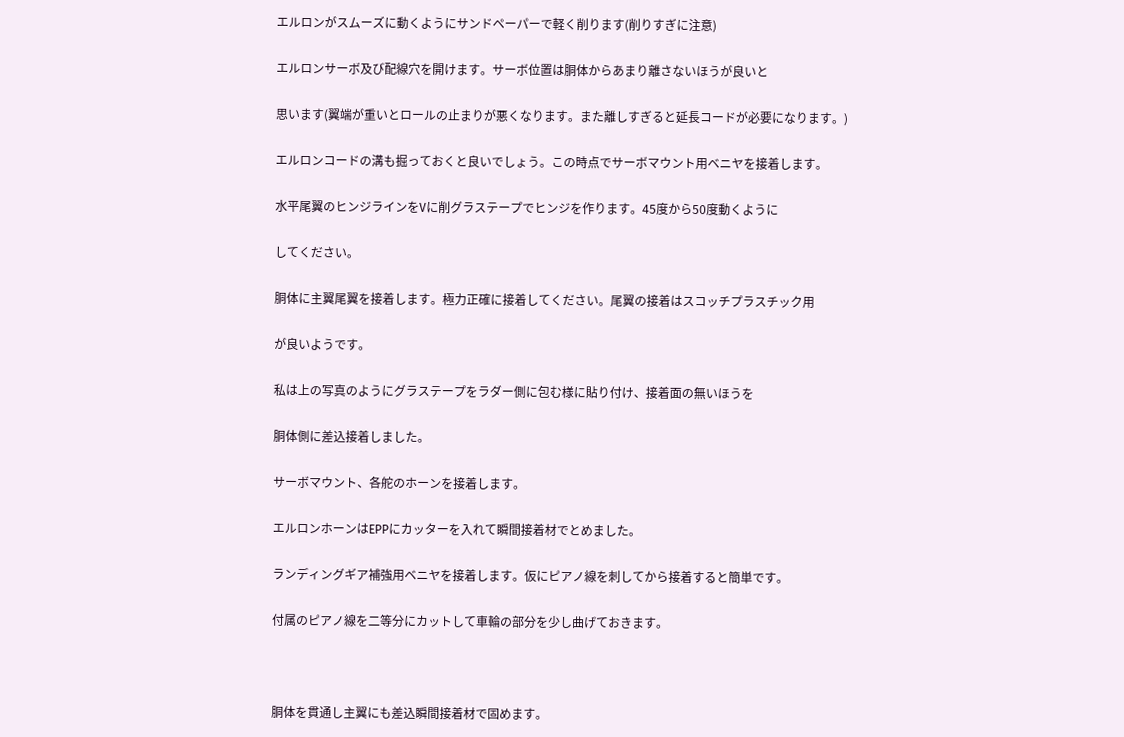エルロンがスムーズに動くようにサンドペーパーで軽く削ります(削りすぎに注意)

エルロンサーボ及び配線穴を開けます。サーボ位置は胴体からあまり離さないほうが良いと

思います(翼端が重いとロールの止まりが悪くなります。また離しすぎると延長コードが必要になります。)

エルロンコードの溝も掘っておくと良いでしょう。この時点でサーボマウント用ベニヤを接着します。

水平尾翼のヒンジラインをVに削グラステープでヒンジを作ります。45度から50度動くように

してください。

胴体に主翼尾翼を接着します。極力正確に接着してください。尾翼の接着はスコッチプラスチック用

が良いようです。

私は上の写真のようにグラステープをラダー側に包む様に貼り付け、接着面の無いほうを

胴体側に差込接着しました。

サーボマウント、各舵のホーンを接着します。

エルロンホーンはEPPにカッターを入れて瞬間接着材でとめました。

ランディングギア補強用ベニヤを接着します。仮にピアノ線を刺してから接着すると簡単です。

付属のピアノ線を二等分にカットして車輪の部分を少し曲げておきます。



胴体を貫通し主翼にも差込瞬間接着材で固めます。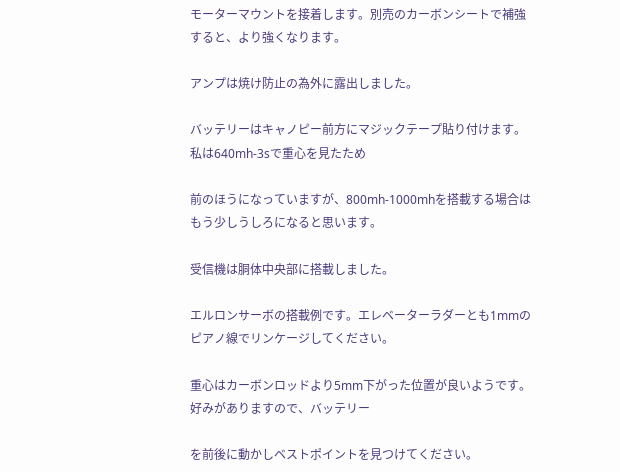モーターマウントを接着します。別売のカーボンシートで補強すると、より強くなります。

アンプは焼け防止の為外に露出しました。

バッテリーはキャノピー前方にマジックテープ貼り付けます。私は640mh-3sで重心を見たため

前のほうになっていますが、800mh-1000mhを搭載する場合はもう少しうしろになると思います。

受信機は胴体中央部に搭載しました。

エルロンサーボの搭載例です。エレベーターラダーとも1mmのピアノ線でリンケージしてください。

重心はカーボンロッドより5mm下がった位置が良いようです。好みがありますので、バッテリー

を前後に動かしベストポイントを見つけてください。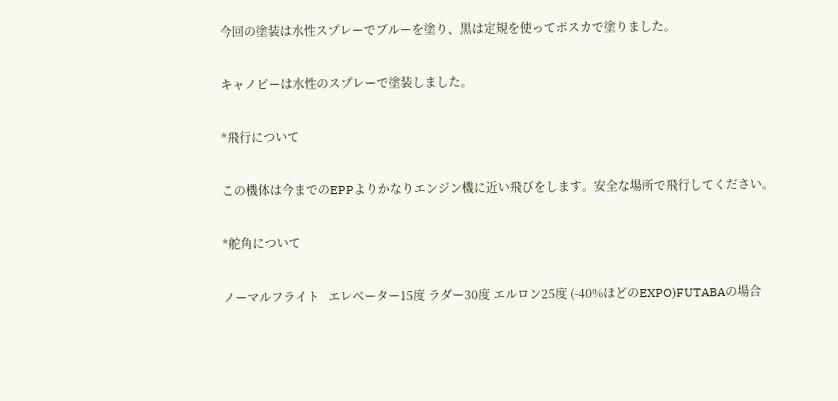今回の塗装は水性スプレーでブルーを塗り、黒は定規を使ってポスカで塗りました。

キャノピーは水性のスプレーで塗装しました。

*飛行について

この機体は今までのEPPよりかなりエンジン機に近い飛びをします。安全な場所で飛行してください。

*舵角について

ノーマルフライト   エレベーター15度 ラダー30度 エルロン25度 (-40%ほどのEXPO)FUTABAの場合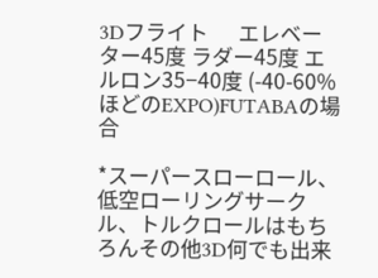3Dフライト      エレベーター45度 ラダー45度 エルロン35−40度 (-40-60%ほどのEXPO)FUTABAの場合

*スーパースローロール、低空ローリングサークル、トルクロールはもちろんその他3D何でも出来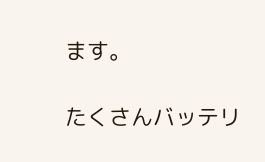ます。

たくさんバッテリ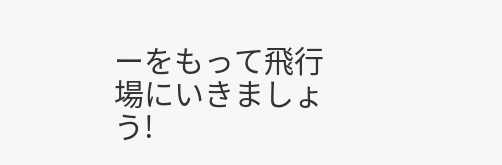ーをもって飛行場にいきましょう!